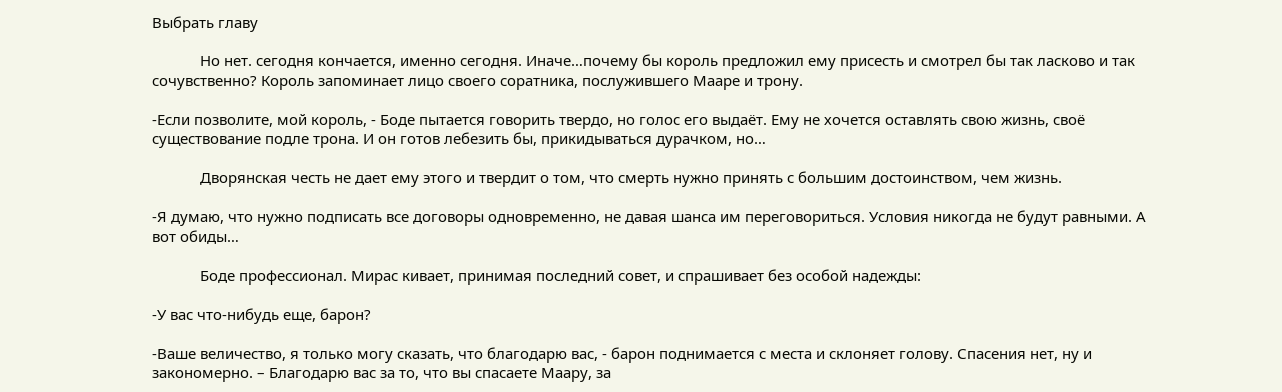Выбрать главу

            Но нет. сегодня кончается, именно сегодня. Иначе…почему бы король предложил ему присесть и смотрел бы так ласково и так сочувственно? Король запоминает лицо своего соратника, послужившего Мааре и трону.

-Если позволите, мой король, - Боде пытается говорить твердо, но голос его выдаёт. Ему не хочется оставлять свою жизнь, своё существование подле трона. И он готов лебезить бы, прикидываться дурачком, но…

            Дворянская честь не дает ему этого и твердит о том, что смерть нужно принять с большим достоинством, чем жизнь.

-Я думаю, что нужно подписать все договоры одновременно, не давая шанса им переговориться. Условия никогда не будут равными. А вот обиды…

            Боде профессионал. Мирас кивает, принимая последний совет, и спрашивает без особой надежды:

-У вас что-нибудь еще, барон?

-Ваше величество, я только могу сказать, что благодарю вас, - барон поднимается с места и склоняет голову. Спасения нет, ну и закономерно. – Благодарю вас за то, что вы спасаете Маару, за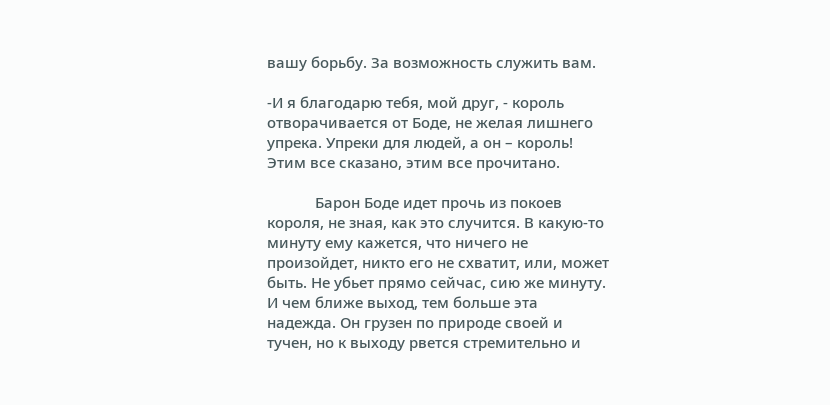вашу борьбу. За возможность служить вам.

-И я благодарю тебя, мой друг, - король отворачивается от Боде, не желая лишнего упрека. Упреки для людей, а он – король! Этим все сказано, этим все прочитано.

            Барон Боде идет прочь из покоев короля, не зная, как это случится. В какую-то минуту ему кажется, что ничего не произойдет, никто его не схватит, или, может быть. Не убьет прямо сейчас, сию же минуту. И чем ближе выход, тем больше эта надежда. Он грузен по природе своей и тучен, но к выходу рвется стремительно и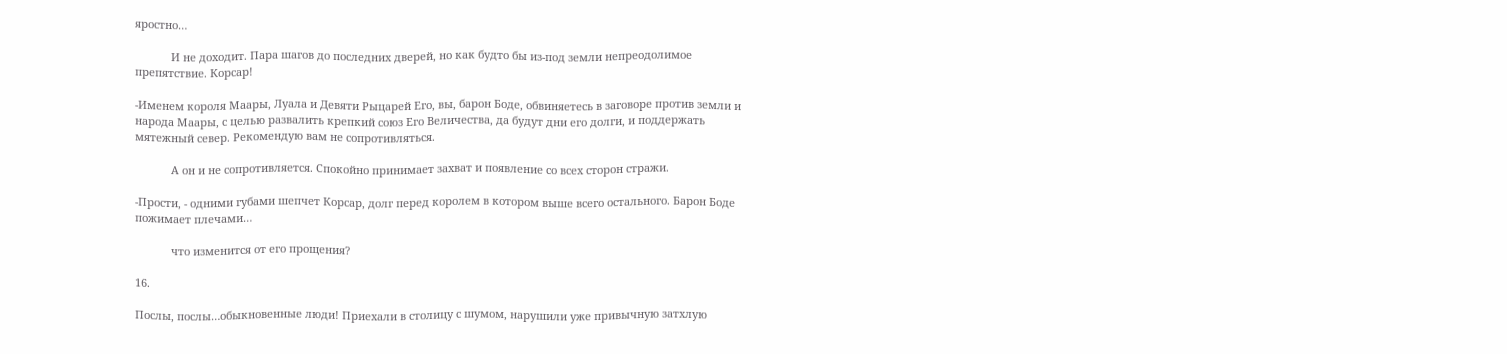яростно…

            И не доходит. Пара шагов до последних дверей, но как будто бы из-под земли непреодолимое препятствие. Корсар!

-Именем короля Маары, Луала и Девяти Рыцарей Его, вы, барон Боде, обвиняетесь в заговоре против земли и народа Маары, с целью развалить крепкий союз Его Величества, да будут дни его долги, и поддержать мятежный север. Рекомендую вам не сопротивляться.

            А он и не сопротивляется. Спокойно принимает захват и появление со всех сторон стражи.

-Прости, - одними губами шепчет Корсар, долг перед королем в котором выше всего остального. Барон Боде пожимает плечами…

            что изменится от его прощения?

16.

Послы, послы…обыкновенные люди! Приехали в столицу с шумом, нарушили уже привычную затхлую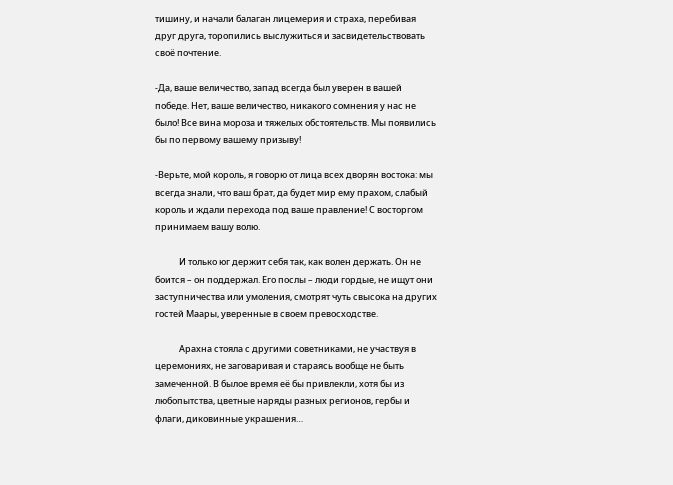тишину, и начали балаган лицемерия и страха, перебивая друг друга, торопились выслужиться и засвидетельствовать своё почтение.

-Да, ваше величество, запад всегда был уверен в вашей победе. Нет, ваше величество, никакого сомнения у нас не было! Все вина мороза и тяжелых обстоятельств. Мы появились бы по первому вашему призыву!

-Верьте, мой король, я говорю от лица всех дворян востока: мы всегда знали, что ваш брат, да будет мир ему прахом, слабый король и ждали перехода под ваше правление! С восторгом принимаем вашу волю.

            И только юг держит себя так, как волен держать. Он не боится – он поддержал. Его послы – люди гордые, не ищут они заступничества или умоления, смотрят чуть свысока на других гостей Маары, уверенные в своем превосходстве.

            Арахна стояла с другими советниками, не участвуя в церемониях, не заговаривая и стараясь вообще не быть замеченной. В былое время её бы привлекли, хотя бы из любопытства, цветные наряды разных регионов, гербы и флаги, диковинные украшения…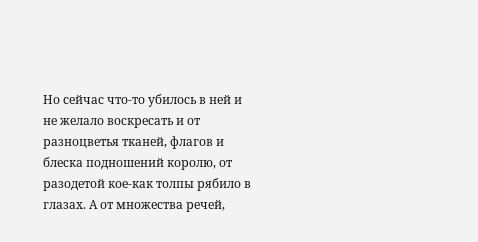Но сейчас что-то убилось в ней и не желало воскресать и от разноцветья тканей, флагов и блеска подношений королю, от разодетой кое-как толпы рябило в глазах. А от множества речей,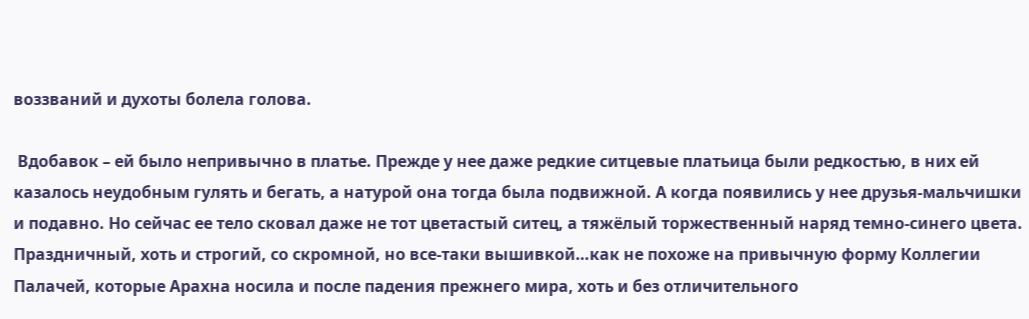воззваний и духоты болела голова.

 Вдобавок – ей было непривычно в платье. Прежде у нее даже редкие ситцевые платьица были редкостью, в них ей казалось неудобным гулять и бегать, а натурой она тогда была подвижной. А когда появились у нее друзья-мальчишки и подавно. Но сейчас ее тело сковал даже не тот цветастый ситец, а тяжёлый торжественный наряд темно-синего цвета. Праздничный, хоть и строгий, со скромной, но все-таки вышивкой…как не похоже на привычную форму Коллегии Палачей, которые Арахна носила и после падения прежнего мира, хоть и без отличительного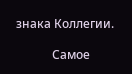знака Коллегии.

            Самое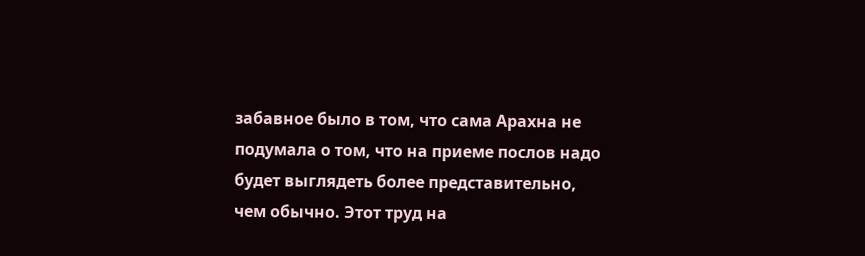забавное было в том, что сама Арахна не подумала о том, что на приеме послов надо будет выглядеть более представительно, чем обычно. Этот труд на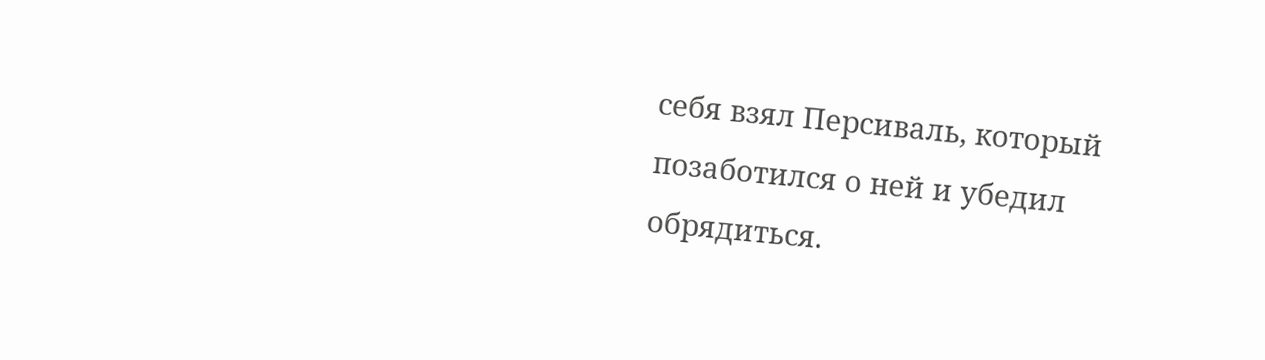себя взял Персиваль, который позаботился о ней и убедил обрядиться.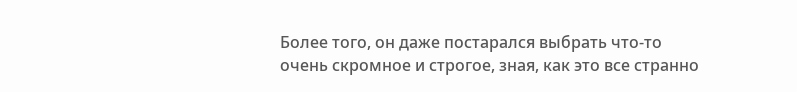Более того, он даже постарался выбрать что-то очень скромное и строгое, зная, как это все странно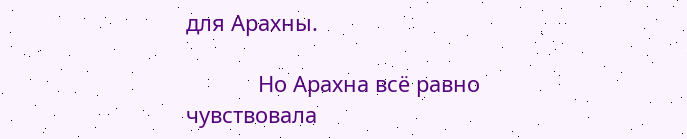для Арахны.

            Но Арахна всё равно чувствовала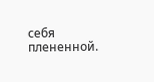себя плененной.